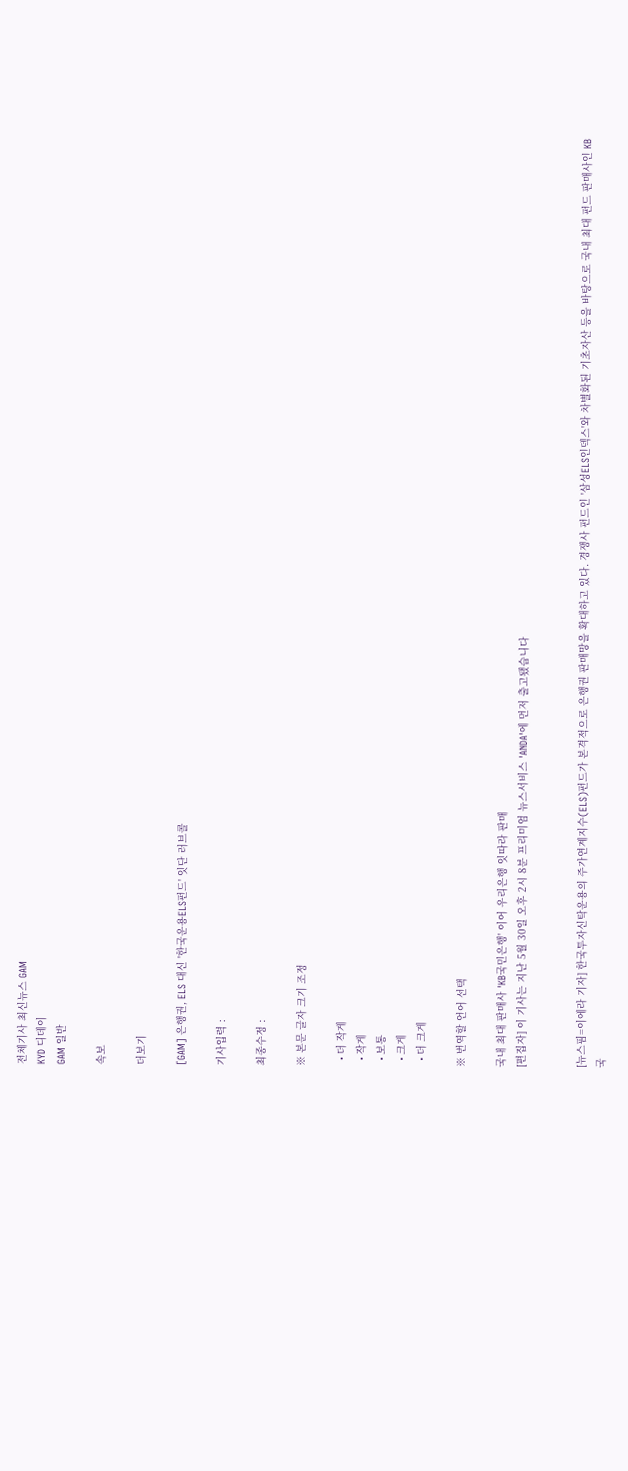전체기사 최신뉴스 GAM
KYD 디데이
GAM 일반

속보

더보기

[GAM] 은행권, ELS 대신 '한국운용ELS펀드' 잇단 러브콜

기사입력 :

최종수정 :

※ 본문 글자 크기 조정

  • 더 작게
  • 작게
  • 보통
  • 크게
  • 더 크게

※ 번역할 언어 선택

국내 최대 판매사 'KB국민은행' 이어 우리은행 잇따라 판매
[편집자] 이 기사는 지난 5월 30일 오후 2시 8분 프리미엄 뉴스서비스 'ANDA'에 먼저 출고됐습니다


[뉴스핌=이에라 기자] 한국투자신탁운용의 주가연계지수(ELS)펀드가 본격적으로 은행권 판매망을 확대하고 있다. 경쟁사 펀드인 '삼성ELS인덱스'와 차별화된 기초자산 등을 바탕으로 국내 최대 펀드 판매사인 KB국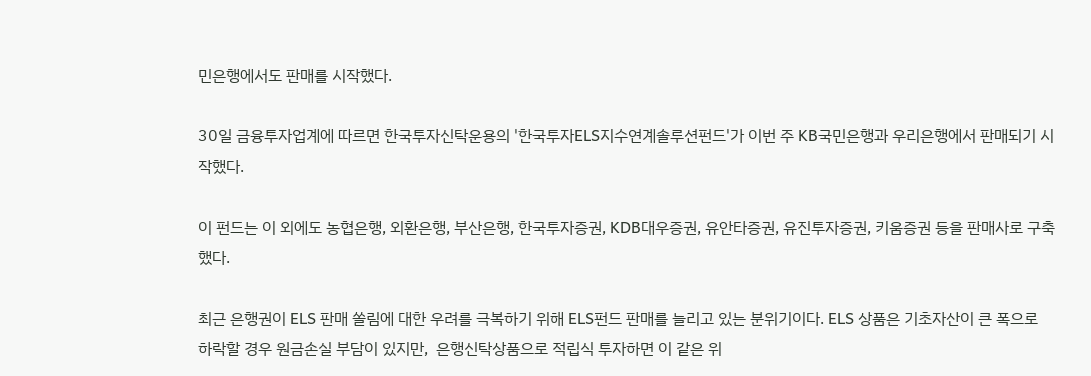민은행에서도 판매를 시작했다.

30일 금융투자업계에 따르면 한국투자신탁운용의 '한국투자ELS지수연계솔루션펀드'가 이번 주 KB국민은행과 우리은행에서 판매되기 시작했다.

이 펀드는 이 외에도 농협은행, 외환은행, 부산은행, 한국투자증권, KDB대우증권, 유안타증권, 유진투자증권, 키움증권 등을 판매사로 구축했다.

최근 은행권이 ELS 판매 쏠림에 대한 우려를 극복하기 위해 ELS펀드 판매를 늘리고 있는 분위기이다. ELS 상품은 기초자산이 큰 폭으로 하락할 경우 원금손실 부담이 있지만,  은행신탁상품으로 적립식 투자하면 이 같은 위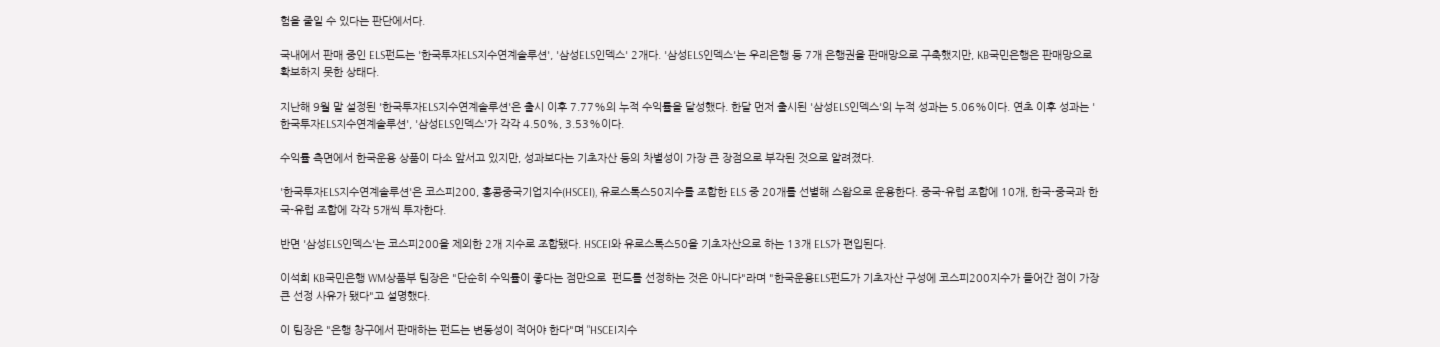험을 줄일 수 있다는 판단에서다.

국내에서 판매 중인 ELS펀드는 '한국투자ELS지수연계솔루션', '삼성ELS인덱스' 2개다. '삼성ELS인덱스'는 우리은행 등 7개 은행권을 판매망으로 구축했지만, KB국민은행은 판매망으로 확보하지 못한 상태다.

지난해 9월 말 설정된 '한국투자ELS지수연계솔루션'은 출시 이후 7.77%의 누적 수익률을 달성했다. 한달 먼저 출시된 '삼성ELS인덱스'의 누적 성과는 5.06%이다. 연초 이후 성과는 '한국투자ELS지수연계솔루션', '삼성ELS인덱스'가 각각 4.50%, 3.53%이다.

수익률 측면에서 한국운용 상품이 다소 앞서고 있지만, 성과보다는 기초자산 등의 차별성이 가장 큰 장점으로 부각된 것으로 알려졌다.

'한국투자ELS지수연계솔루션'은 코스피200, 홍콩중국기업지수(HSCEI), 유로스톡스50지수를 조합한 ELS 중 20개를 선별해 스왑으로 운용한다. 중국-유럽 조합에 10개, 한국-중국과 한국-유럽 조합에 각각 5개씩 투자한다.

반면 '삼성ELS인덱스'는 코스피200을 제외한 2개 지수로 조합됐다. HSCEI와 유로스톡스50을 기초자산으로 하는 13개 ELS가 편입된다.

이석희 KB국민은행 WM상품부 팀장은 "단순히 수익률이 좋다는 점만으로  펀드를 선정하는 것은 아니다"라며 "한국운용ELS펀드가 기초자산 구성에 코스피200지수가 들어간 점이 가장 큰 선정 사유가 됐다"고 설명했다.

이 팀장은 "은행 창구에서 판매하는 펀드는 변동성이 적어야 한다"며 "HSCEI지수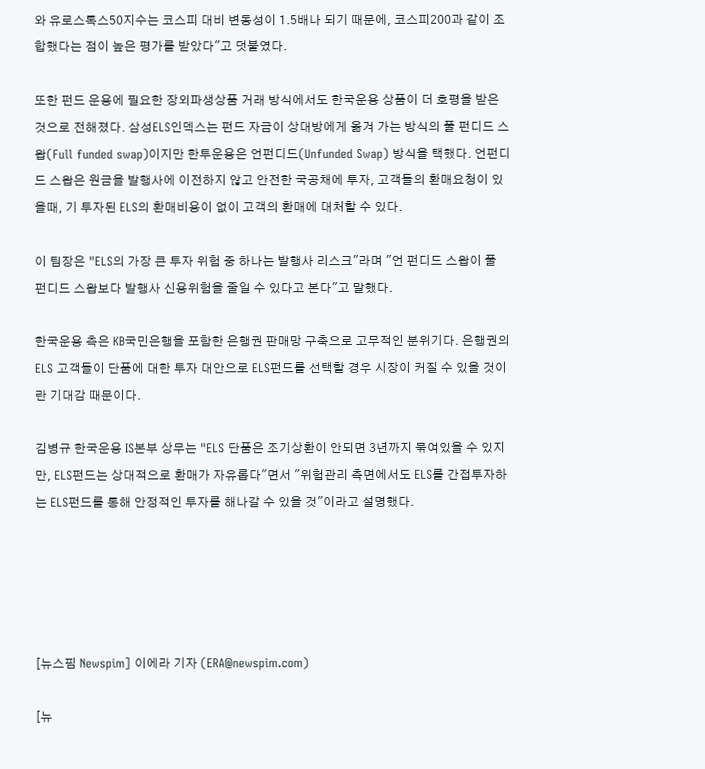와 유로스톡스50지수는 코스피 대비 변동성이 1.5배나 되기 때문에, 코스피200과 같이 조합했다는 점이 높은 평가를 받았다"고 덧붙였다.

또한 펀드 운용에 필요한 장외파생상품 거래 방식에서도 한국운용 상품이 더 호평을 받은 것으로 전해졌다. 삼성ELS인덱스는 펀드 자금이 상대방에게 옮겨 가는 방식의 풀 펀디드 스왑(Full funded swap)이지만 한투운용은 언펀디드(Unfunded Swap) 방식을 택했다. 언펀디드 스왑은 원금을 발행사에 이전하지 않고 안전한 국공채에 투자, 고객들의 환매요청이 있을때, 기 투자된 ELS의 환매비용이 없이 고객의 환매에 대처할 수 있다.

이 팀장은 "ELS의 가장 큰 투자 위험 중 하나는 발행사 리스크"라며 "언 펀디드 스왑이 풀 펀디드 스왑보다 발행사 신용위험을 줄일 수 있다고 본다"고 말했다.

한국운용 측은 KB국민은행을 포함한 은행권 판매망 구축으로 고무적인 분위기다. 은행권의 ELS 고객들이 단품에 대한 투자 대안으로 ELS펀드를 선택할 경우 시장이 커질 수 있을 것이란 기대감 때문이다.

김병규 한국운용 IS본부 상무는 "ELS 단품은 조기상환이 안되면 3년까지 묶여있을 수 있지만, ELS펀드는 상대적으로 환매가 자유롭다"면서 "위험관리 측면에서도 ELS를 간접투자하는 ELS펀드를 통해 안정적인 투자를 해나갈 수 있을 것"이라고 설명했다.





[뉴스핌 Newspim] 이에라 기자 (ERA@newspim.com)

[뉴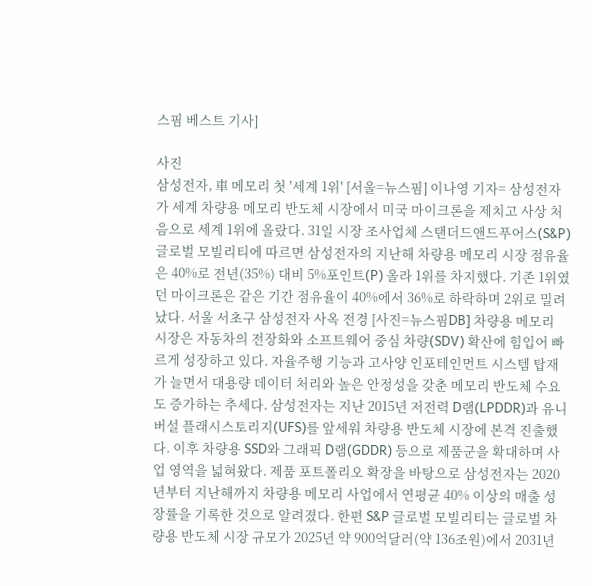스핌 베스트 기사]

사진
삼성전자, 車 메모리 첫 '세계 1위' [서울=뉴스핌] 이나영 기자= 삼성전자가 세계 차량용 메모리 반도체 시장에서 미국 마이크론을 제치고 사상 처음으로 세계 1위에 올랐다. 31일 시장 조사업체 스탠더드앤드푸어스(S&P) 글로벌 모빌리티에 따르면 삼성전자의 지난해 차량용 메모리 시장 점유율은 40%로 전년(35%) 대비 5%포인트(P) 올라 1위를 차지했다. 기존 1위였던 마이크론은 같은 기간 점유율이 40%에서 36%로 하락하며 2위로 밀려났다. 서울 서초구 삼성전자 사옥 전경 [사진=뉴스핌DB] 차량용 메모리 시장은 자동차의 전장화와 소프트웨어 중심 차량(SDV) 확산에 힘입어 빠르게 성장하고 있다. 자율주행 기능과 고사양 인포테인먼트 시스템 탑재가 늘면서 대용량 데이터 처리와 높은 안정성을 갖춘 메모리 반도체 수요도 증가하는 추세다. 삼성전자는 지난 2015년 저전력 D램(LPDDR)과 유니버설 플래시스토리지(UFS)를 앞세워 차량용 반도체 시장에 본격 진출했다. 이후 차량용 SSD와 그래픽 D램(GDDR) 등으로 제품군을 확대하며 사업 영역을 넓혀왔다. 제품 포트폴리오 확장을 바탕으로 삼성전자는 2020년부터 지난해까지 차량용 메모리 사업에서 연평균 40% 이상의 매출 성장률을 기록한 것으로 알려졌다. 한편 S&P 글로벌 모빌리티는 글로벌 차량용 반도체 시장 규모가 2025년 약 900억달러(약 136조원)에서 2031년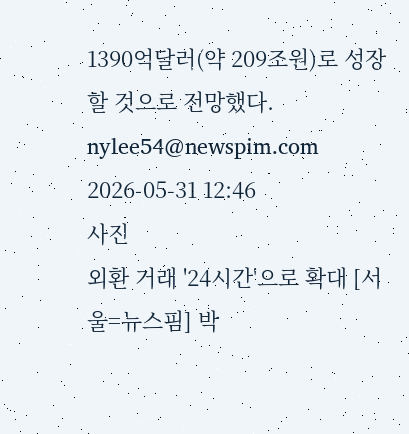1390억달러(약 209조원)로 성장할 것으로 전망했다. nylee54@newspim.com 2026-05-31 12:46
사진
외환 거래 '24시간'으로 확대 [서울=뉴스핌] 박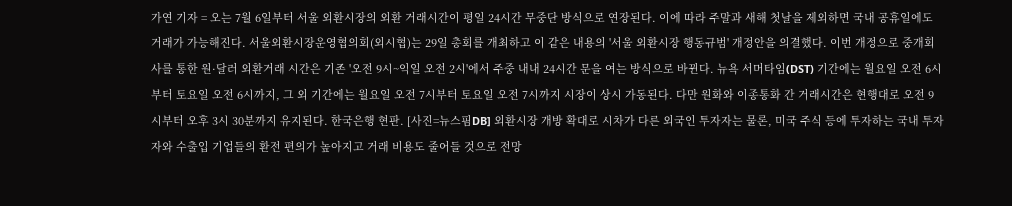가연 기자 = 오는 7월 6일부터 서울 외환시장의 외환 거래시간이 평일 24시간 무중단 방식으로 연장된다. 이에 따라 주말과 새해 첫날을 제외하면 국내 공휴일에도 거래가 가능해진다. 서울외환시장운영협의회(외시협)는 29일 총회를 개최하고 이 같은 내용의 '서울 외환시장 행동규범' 개정안을 의결했다. 이번 개정으로 중개회사를 통한 원·달러 외환거래 시간은 기존 '오전 9시~익일 오전 2시'에서 주중 내내 24시간 문을 여는 방식으로 바뀐다. 뉴욕 서머타임(DST) 기간에는 월요일 오전 6시부터 토요일 오전 6시까지, 그 외 기간에는 월요일 오전 7시부터 토요일 오전 7시까지 시장이 상시 가동된다. 다만 원화와 이종통화 간 거래시간은 현행대로 오전 9시부터 오후 3시 30분까지 유지된다. 한국은행 현판. [사진=뉴스핌DB] 외환시장 개방 확대로 시차가 다른 외국인 투자자는 물론, 미국 주식 등에 투자하는 국내 투자자와 수출입 기업들의 환전 편의가 높아지고 거래 비용도 줄어들 것으로 전망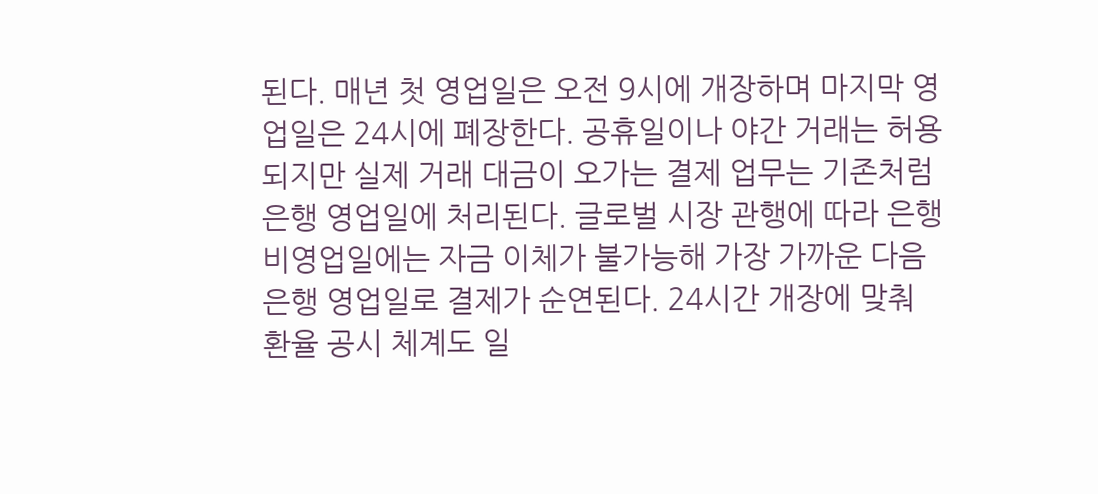된다. 매년 첫 영업일은 오전 9시에 개장하며 마지막 영업일은 24시에 폐장한다. 공휴일이나 야간 거래는 허용되지만 실제 거래 대금이 오가는 결제 업무는 기존처럼 은행 영업일에 처리된다. 글로벌 시장 관행에 따라 은행 비영업일에는 자금 이체가 불가능해 가장 가까운 다음 은행 영업일로 결제가 순연된다. 24시간 개장에 맞춰 환율 공시 체계도 일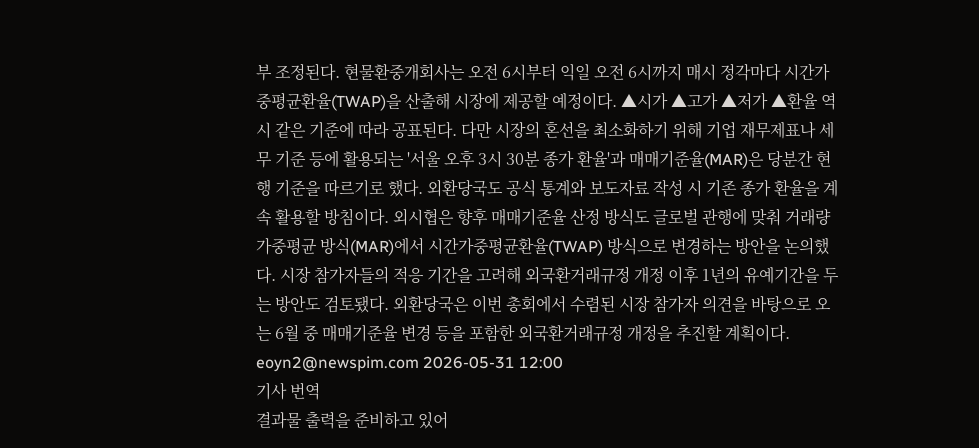부 조정된다. 현물환중개회사는 오전 6시부터 익일 오전 6시까지 매시 정각마다 시간가중평균환율(TWAP)을 산출해 시장에 제공할 예정이다. ▲시가 ▲고가 ▲저가 ▲환율 역시 같은 기준에 따라 공표된다. 다만 시장의 혼선을 최소화하기 위해 기업 재무제표나 세무 기준 등에 활용되는 '서울 오후 3시 30분 종가 환율'과 매매기준율(MAR)은 당분간 현행 기준을 따르기로 했다. 외환당국도 공식 통계와 보도자료 작성 시 기존 종가 환율을 계속 활용할 방침이다. 외시협은 향후 매매기준율 산정 방식도 글로벌 관행에 맞춰 거래량 가중평균 방식(MAR)에서 시간가중평균환율(TWAP) 방식으로 변경하는 방안을 논의했다. 시장 참가자들의 적응 기간을 고려해 외국환거래규정 개정 이후 1년의 유예기간을 두는 방안도 검토됐다. 외환당국은 이번 총회에서 수렴된 시장 참가자 의견을 바탕으로 오는 6월 중 매매기준율 변경 등을 포함한 외국환거래규정 개정을 추진할 계획이다. eoyn2@newspim.com 2026-05-31 12:00
기사 번역
결과물 출력을 준비하고 있어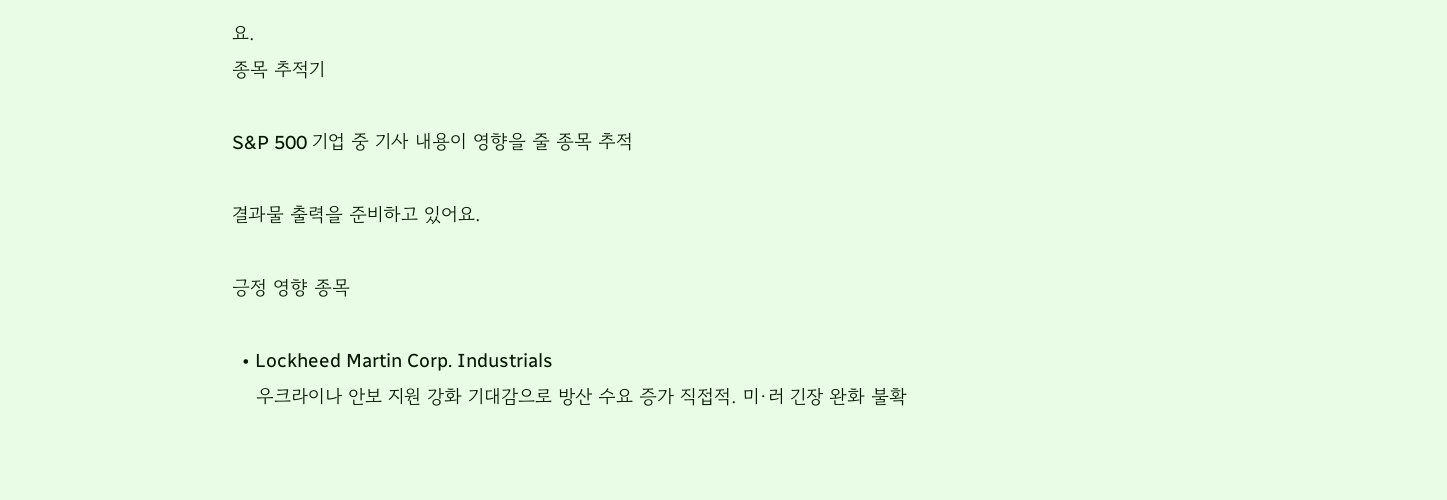요.
종목 추적기

S&P 500 기업 중 기사 내용이 영향을 줄 종목 추적

결과물 출력을 준비하고 있어요.

긍정 영향 종목

  • Lockheed Martin Corp. Industrials
    우크라이나 안보 지원 강화 기대감으로 방산 수요 증가 직접적. 미·러 긴장 완화 불확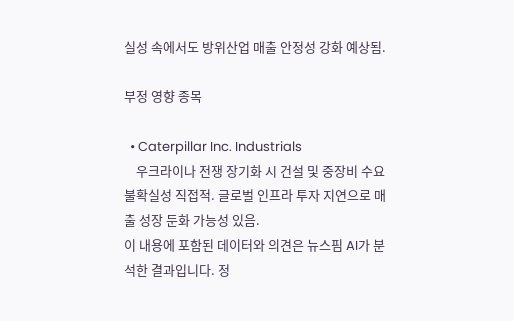실성 속에서도 방위산업 매출 안정성 강화 예상됨.

부정 영향 종목

  • Caterpillar Inc. Industrials
    우크라이나 전쟁 장기화 시 건설 및 중장비 수요 불확실성 직접적. 글로벌 인프라 투자 지연으로 매출 성장 둔화 가능성 있음.
이 내용에 포함된 데이터와 의견은 뉴스핌 AI가 분석한 결과입니다. 정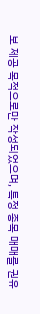보 제공 목적으로만 작성되었으며, 특정 종목 매매를 권유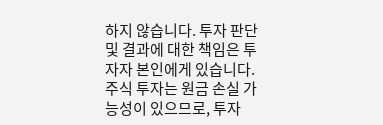하지 않습니다. 투자 판단 및 결과에 대한 책임은 투자자 본인에게 있습니다. 주식 투자는 원금 손실 가능성이 있으므로, 투자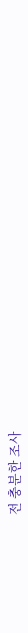전 충분한 조사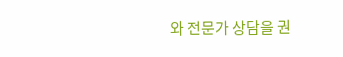와 전문가 상담을 권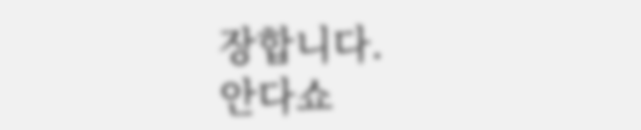장합니다.
안다쇼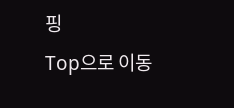핑
Top으로 이동